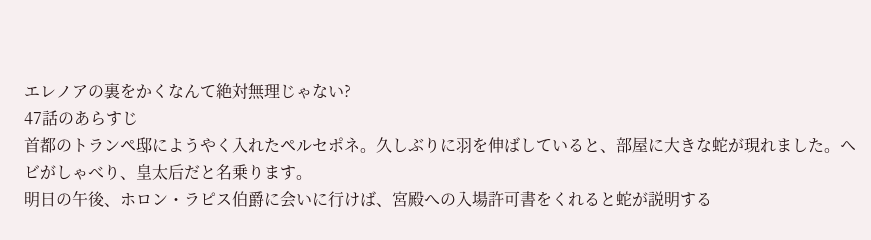エレノアの裏をかくなんて絶対無理じゃない?
47話のあらすじ
首都のトランペ邸にようやく入れたペルセポネ。久しぶりに羽を伸ばしていると、部屋に大きな蛇が現れました。ヘビがしゃべり、皇太后だと名乗ります。
明日の午後、ホロン・ラピス伯爵に会いに行けば、宮殿への入場許可書をくれると蛇が説明する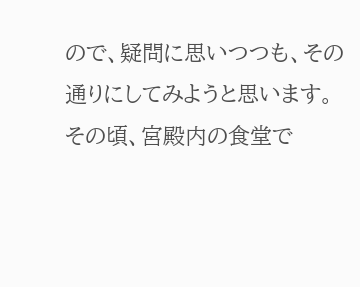ので、疑問に思いつつも、その通りにしてみようと思います。
その頃、宮殿内の食堂で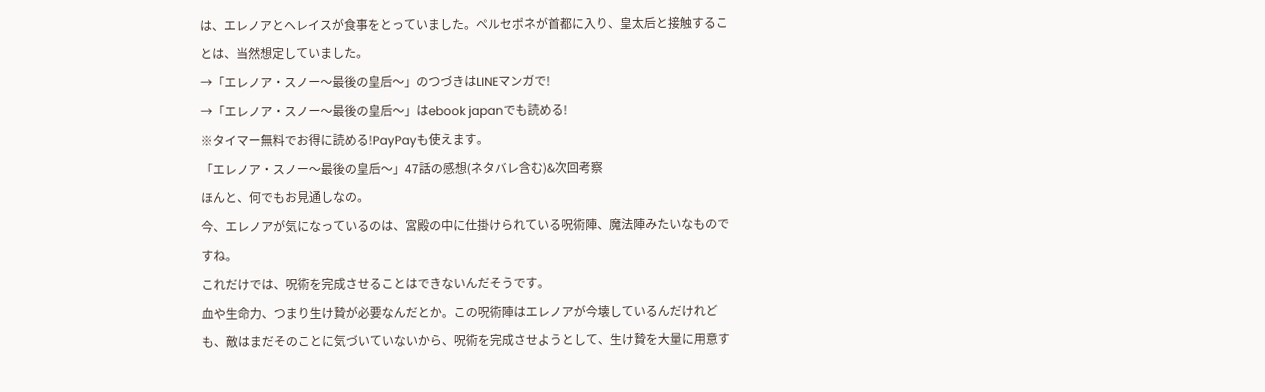は、エレノアとヘレイスが食事をとっていました。ペルセポネが首都に入り、皇太后と接触することは、当然想定していました。
→「エレノア・スノー〜最後の皇后〜」のつづきはLINEマンガで!
→「エレノア・スノー〜最後の皇后〜」はebook japanでも読める!
※タイマー無料でお得に読める!PayPayも使えます。
「エレノア・スノー〜最後の皇后〜」47話の感想(ネタバレ含む)&次回考察
ほんと、何でもお見通しなの。
今、エレノアが気になっているのは、宮殿の中に仕掛けられている呪術陣、魔法陣みたいなものですね。
これだけでは、呪術を完成させることはできないんだそうです。
血や生命力、つまり生け贄が必要なんだとか。この呪術陣はエレノアが今壊しているんだけれども、敵はまだそのことに気づいていないから、呪術を完成させようとして、生け贄を大量に用意す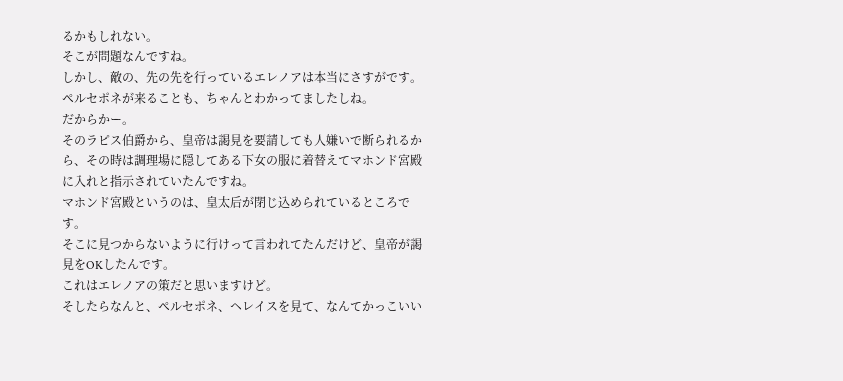るかもしれない。
そこが問題なんですね。
しかし、敵の、先の先を行っているエレノアは本当にさすがです。
ペルセポネが来ることも、ちゃんとわかってましたしね。
だからかー。
そのラピス伯爵から、皇帝は謁見を要請しても人嫌いで断られるから、その時は調理場に隠してある下女の服に着替えてマホンド宮殿に入れと指示されていたんですね。
マホンド宮殿というのは、皇太后が閉じ込められているところです。
そこに見つからないように行けって言われてたんだけど、皇帝が謁見をOKしたんです。
これはエレノアの策だと思いますけど。
そしたらなんと、ペルセポネ、ヘレイスを見て、なんてかっこいい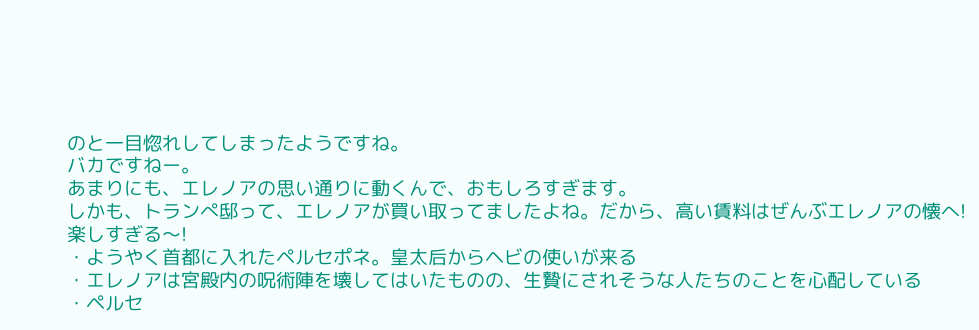のと一目惚れしてしまったようですね。
バカですねー。
あまりにも、エレノアの思い通りに動くんで、おもしろすぎます。
しかも、トランぺ邸って、エレノアが買い取ってましたよね。だから、高い賃料はぜんぶエレノアの懐へ!
楽しすぎる〜!
・ようやく首都に入れたペルセポネ。皇太后からヘビの使いが来る
・エレノアは宮殿内の呪術陣を壊してはいたものの、生贄にされそうな人たちのことを心配している
・ペルセ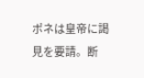ポネは皇帝に謁見を要請。断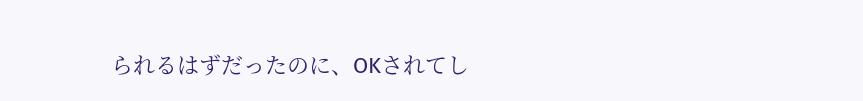られるはずだったのに、OKされてし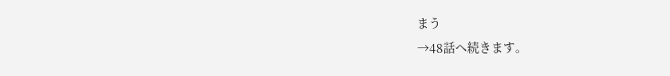まう
→48話へ続きます。